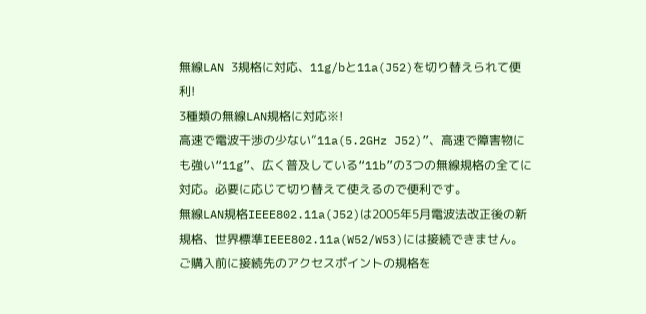無線LAN 3規格に対応、11g/bと11a(J52)を切り替えられて便利!
3種類の無線LAN規格に対応※!
高速で電波干渉の少ない”11a(5.2GHz J52)”、高速で障害物にも強い“11g”、広く普及している“11b”の3つの無線規格の全てに対応。必要に応じて切り替えて使えるので便利です。
無線LAN規格IEEE802.11a(J52)は2005年5月電波法改正後の新規格、世界標準IEEE802.11a(W52/W53)には接続できません。ご購入前に接続先のアクセスポイントの規格を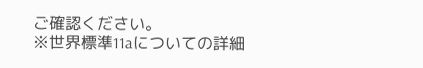ご確認ください。
※世界標準11aについての詳細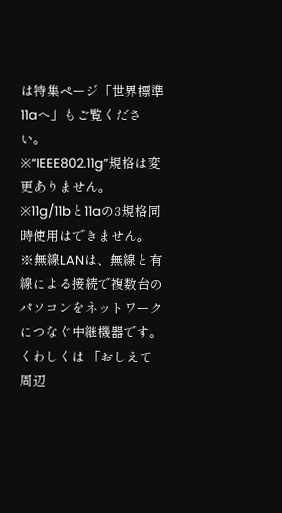は特集ページ「世界標準11aへ」もご覧ください。
※“IEEE802.11g”規格は変更ありません。
※11g/11bと11aの3規格同時使用はできません。
※無線LANは、無線と有線による接続で複数台のパソコンをネットワークにつなぐ中継機器です。くわしくは 「おしえて周辺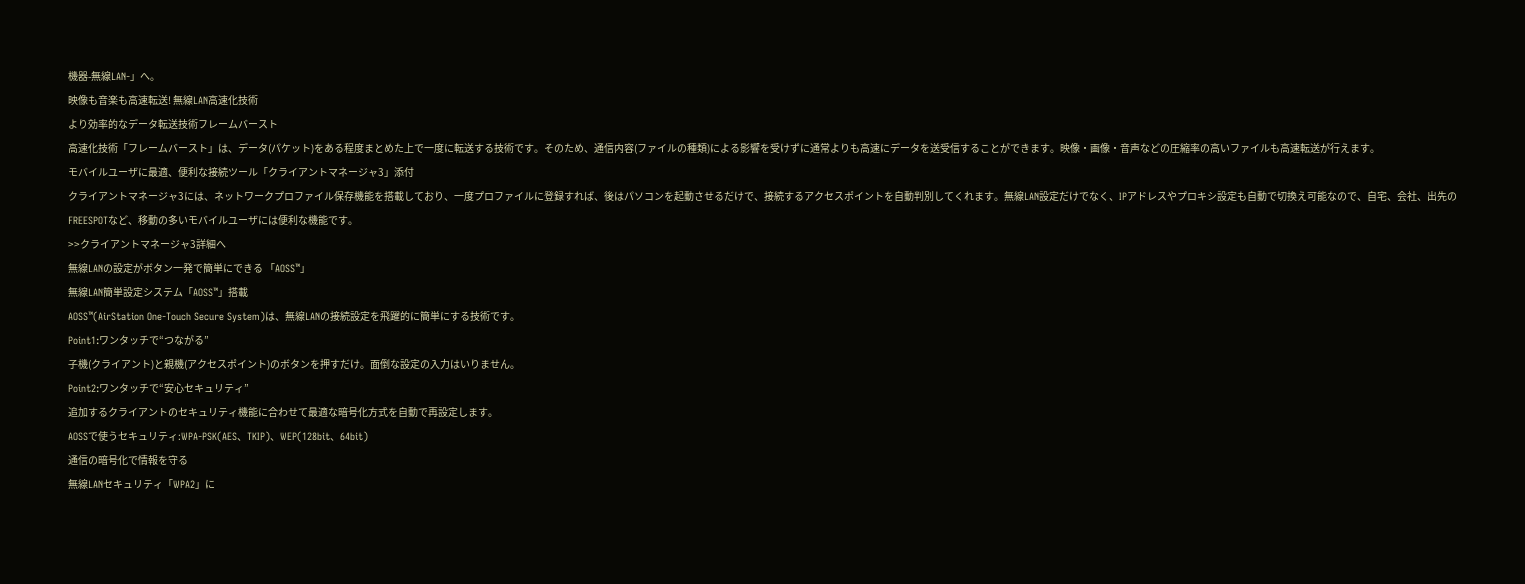機器-無線LAN-」へ。
映像も音楽も高速転送! 無線LAN高速化技術
より効率的なデータ転送技術フレームバースト
高速化技術「フレームバースト」は、データ(パケット)をある程度まとめた上で一度に転送する技術です。そのため、通信内容(ファイルの種類)による影響を受けずに通常よりも高速にデータを送受信することができます。映像・画像・音声などの圧縮率の高いファイルも高速転送が行えます。
モバイルユーザに最適、便利な接続ツール「クライアントマネージャ3」添付
クライアントマネージャ3には、ネットワークプロファイル保存機能を搭載しており、一度プロファイルに登録すれば、後はパソコンを起動させるだけで、接続するアクセスポイントを自動判別してくれます。無線LAN設定だけでなく、IPアドレスやプロキシ設定も自動で切換え可能なので、自宅、会社、出先のFREESPOTなど、移動の多いモバイルユーザには便利な機能です。
>>クライアントマネージャ3詳細へ
無線LANの設定がボタン一発で簡単にできる 「AOSS™」
無線LAN簡単設定システム「AOSS™」搭載
AOSS™(AirStation One-Touch Secure System)は、無線LANの接続設定を飛躍的に簡単にする技術です。
Point1:ワンタッチで“つながる”
子機(クライアント)と親機(アクセスポイント)のボタンを押すだけ。面倒な設定の入力はいりません。
Point2:ワンタッチで“安心セキュリティ”
追加するクライアントのセキュリティ機能に合わせて最適な暗号化方式を自動で再設定します。
AOSSで使うセキュリティ:WPA-PSK(AES、TKIP)、WEP(128bit、64bit)
通信の暗号化で情報を守る
無線LANセキュリティ「WPA2」に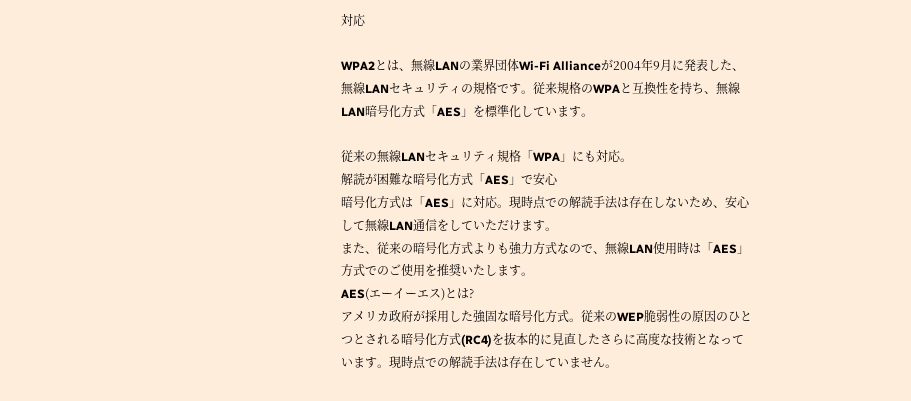対応

WPA2とは、無線LANの業界団体Wi-Fi Allianceが2004年9月に発表した、無線LANセキュリティの規格です。従来規格のWPAと互換性を持ち、無線LAN暗号化方式「AES」を標準化しています。

従来の無線LANセキュリティ規格「WPA」にも対応。
解読が困難な暗号化方式「AES」で安心
暗号化方式は「AES」に対応。現時点での解読手法は存在しないため、安心して無線LAN通信をしていただけます。
また、従来の暗号化方式よりも強力方式なので、無線LAN使用時は「AES」方式でのご使用を推奨いたします。
AES(エーイーエス)とは?
アメリカ政府が採用した強固な暗号化方式。従来のWEP脆弱性の原因のひとつとされる暗号化方式(RC4)を抜本的に見直したさらに高度な技術となっています。現時点での解読手法は存在していません。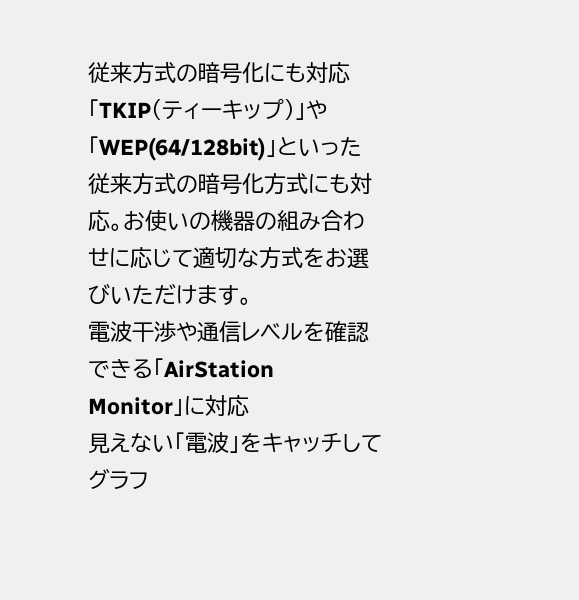従来方式の暗号化にも対応
「TKIP(ティーキップ)」や「WEP(64/128bit)」といった従来方式の暗号化方式にも対応。お使いの機器の組み合わせに応じて適切な方式をお選びいただけます。
電波干渉や通信レベルを確認できる「AirStation
Monitor」に対応
見えない「電波」をキャッチしてグラフ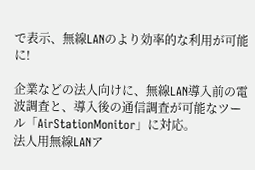で表示、無線LANのより効率的な利用が可能に!

企業などの法人向けに、無線LAN導入前の電波調査と、導入後の通信調査が可能なツール「AirStationMonitor」に対応。
法人用無線LANア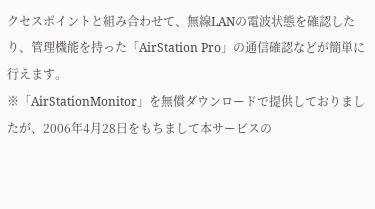クセスポイントと組み合わせて、無線LANの電波状態を確認したり、管理機能を持った「AirStation Pro」の通信確認などが簡単に行えます。
※「AirStationMonitor」を無償ダウンロードで提供しておりましたが、2006年4月28日をもちまして本サービスの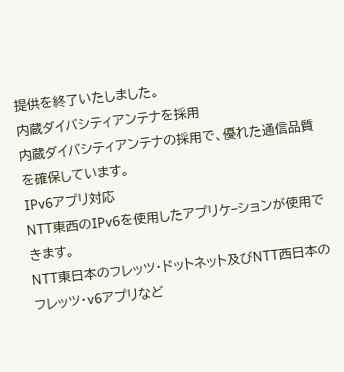提供を終了いたしました。
内蔵ダイバシティアンテナを採用
内蔵ダイバシティアンテナの採用で、優れた通信品質を確保しています。
IPv6アプリ対応
NTT東西のIPv6を使用したアプリケ−ションが使用できます。
NTT東日本のフレッツ・ドットネット及びNTT西日本のフレッツ・v6アプリなど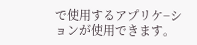で使用するアプリケ−ションが使用できます。